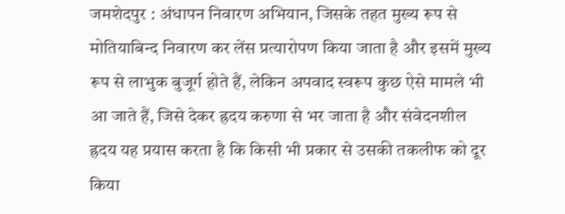जमशेदपुर : अंधापन निवारण अभियान, जिसके तहत मुख्य रूप से मोतियाबिन्द निवारण कर लेंस प्रत्यारोपण किया जाता है और इसमें मुख्य रूप से लाभुक बुजूर्ग होते हैं, लेकिन अपवाद स्वरूप कुछ ऐसे मामले भी आ जाते हैं, जिसे देकर ह्रदय करुणा से भर जाता है और संवेदनशील ह्रदय यह प्रयास करता है कि किसी भी प्रकार से उसकी तकलीफ को दूर किया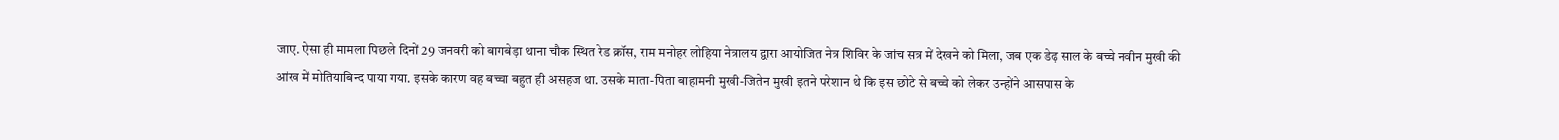जाए. ऐसा ही मामला पिछले दिनों 29 जनवरी को बागबेड़ा थाना चौक स्थित रेड क्रॉस, राम मनोहर लोहिया नेत्रालय द्वारा आयोजित नेत्र शिविर के जांच सत्र में देखने को मिला, जब एक डेढ़ साल के बच्चे नवीन मुखी की आंख में मोतियाबिन्द पाया गया. इसके कारण वह बच्चा बहुत ही असहज था. उसके माता-पिता बाहामनी मुखी-जितेन मुखी इतने परेशान थे कि इस छोटे से बच्चे को लेकर उन्होंने आसपास के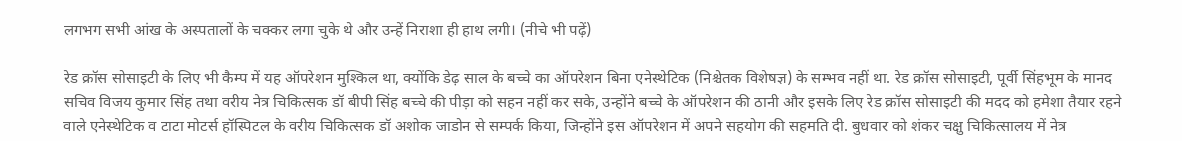लगभग सभी आंख के अस्पतालों के चक्कर लगा चुके थे और उन्हें निराशा ही हाथ लगी। (नीचे भी पढ़ें)

रेड क्रॉस सोसाइटी के लिए भी कैम्प में यह ऑपरेशन मुश्किल था, क्योंकि डेढ़ साल के बच्चे का ऑपरेशन बिना एनेस्थेटिक (निश्चेतक विशेषज्ञ) के सम्भव नहीं था. रेड क्रॉस सोसाइटी, पूर्वी सिंहभूम के मानद सचिव विजय कुमार सिंह तथा वरीय नेत्र चिकित्सक डॉ बीपी सिंह बच्चे की पीड़ा को सहन नहीं कर सके, उन्होंने बच्चे के ऑपरेशन की ठानी और इसके लिए रेड क्रॉस सोसाइटी की मदद को हमेशा तैयार रहने वाले एनेस्थेटिक व टाटा मोटर्स हॉस्पिटल के वरीय चिकित्सक डॉ अशोक जाडोन से सम्पर्क किया, जिन्होंने इस ऑपरेशन में अपने सहयोग की सहमति दी. बुधवार को शंकर चक्षु चिकित्सालय में नेत्र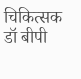चिकित्सक डॉ बीपी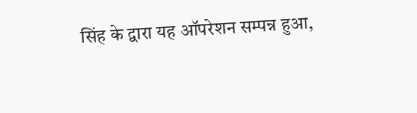सिंह के द्वारा यह ऑपरेशन सम्पन्न हुआ,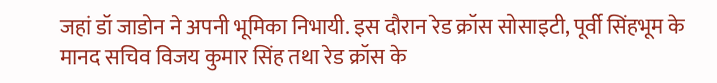जहां डॉ जाडोन ने अपनी भूमिका निभायी. इस दौरान रेड क्रॉस सोसाइटी, पूर्वी सिंहभूम के मानद सचिव विजय कुमार सिंह तथा रेड क्रॉस के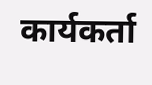कार्यकर्ता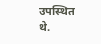उपस्थित थे.